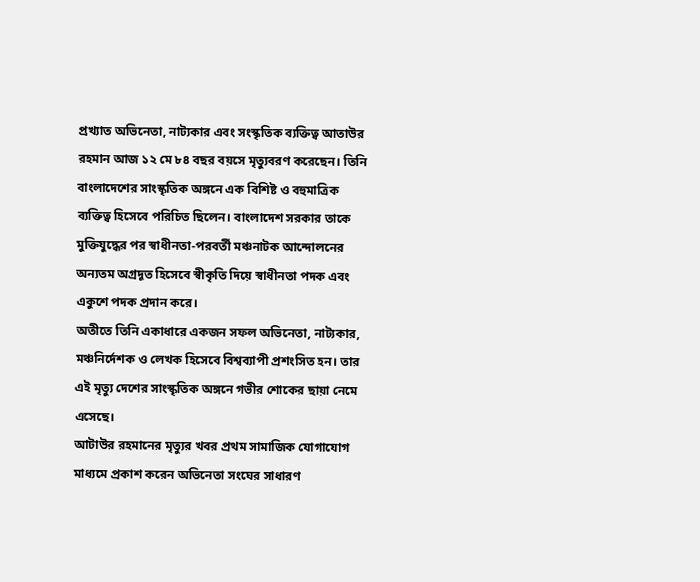প্রখ্যাত অভিনেতা, নাট্যকার এবং সংস্কৃতিক ব্যক্তিত্ব আতাউর রহমান আজ ১২ মে ৮৪ বছর বয়সে মৃত্যুবরণ করেছেন। তিনি বাংলাদেশের সাংস্কৃতিক অঙ্গনে এক বিশিষ্ট ও বহুমাত্রিক ব্যক্তিত্ব হিসেবে পরিচিত ছিলেন। বাংলাদেশ সরকার তাকে মুক্তিযুদ্ধের পর স্বাধীনতা-পরবর্তী মঞ্চনাটক আন্দোলনের অন্যতম অগ্রদূত হিসেবে স্বীকৃতি দিয়ে স্বাধীনতা পদক এবং একুশে পদক প্রদান করে।
অতীতে তিনি একাধারে একজন সফল অভিনেতা, নাট্যকার, মঞ্চনির্দেশক ও লেখক হিসেবে বিশ্বব্যাপী প্রশংসিত হন। তার এই মৃত্যু দেশের সাংস্কৃতিক অঙ্গনে গভীর শোকের ছায়া নেমে এসেছে।
আটাউর রহমানের মৃত্যুর খবর প্রথম সামাজিক যোগাযোগ মাধ্যমে প্রকাশ করেন অভিনেতা সংঘের সাধারণ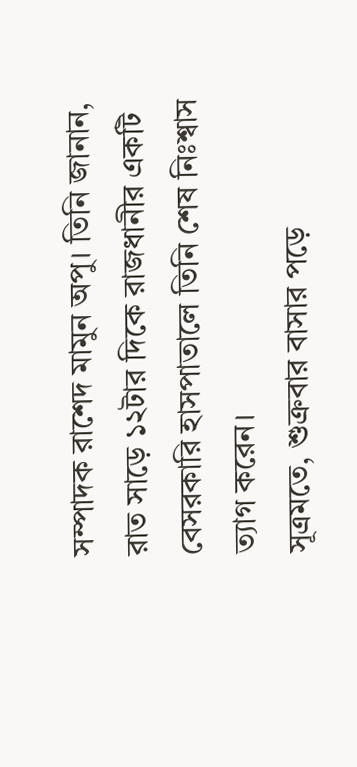সম্পাদক রাশেদ মামুন অপু। তিনি জানান, রাত সাড়ে ১২টার দিকে রাজধানীর একটি বেসরকারি হাসপাতালে তিনি শেষ নিঃশ্বাস ত্যাগ করেন।
সূত্রমতে, শুক্রবার বাসার পড়ে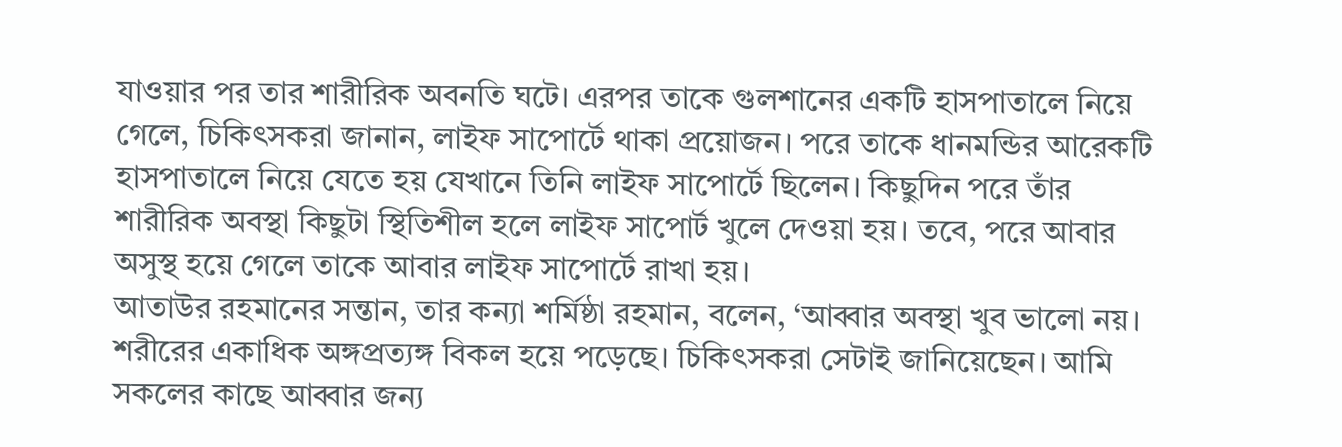যাওয়ার পর তার শারীরিক অবনতি ঘটে। এরপর তাকে গুলশানের একটি হাসপাতালে নিয়ে গেলে, চিকিৎসকরা জানান, লাইফ সাপোর্টে থাকা প্রয়োজন। পরে তাকে ধানমন্ডির আরেকটি হাসপাতালে নিয়ে যেতে হয় যেখানে তিনি লাইফ সাপোর্টে ছিলেন। কিছুদিন পরে তাঁর শারীরিক অবস্থা কিছুটা স্থিতিশীল হলে লাইফ সাপোর্ট খুলে দেওয়া হয়। তবে, পরে আবার অসুস্থ হয়ে গেলে তাকে আবার লাইফ সাপোর্টে রাখা হয়।
আতাউর রহমানের সন্তান, তার কন্যা শর্মিষ্ঠা রহমান, বলেন, ‘আব্বার অবস্থা খুব ভালো নয়। শরীরের একাধিক অঙ্গপ্রত্যঙ্গ বিকল হয়ে পড়েছে। চিকিৎসকরা সেটাই জানিয়েছেন। আমি সকলের কাছে আব্বার জন্য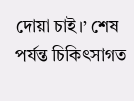দোয়া চাই।’ শেষ পর্যন্ত চিকিৎসাগত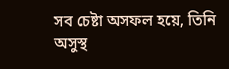সব চেষ্টা অসফল হয়ে, তিনি অসুস্থ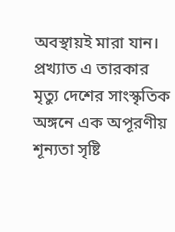অবস্থায়ই মারা যান।
প্রখ্যাত এ তারকার মৃত্যু দেশের সাংস্কৃতিক অঙ্গনে এক অপূরণীয় শূন্যতা সৃষ্টি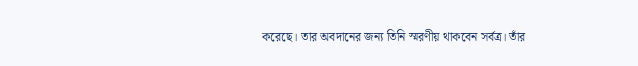করেছে। তার অবদানের জন্য তিনি স্মরণীয় থাকবেন সর্বত্র। তাঁর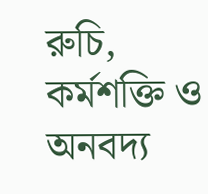রুচি, কর্মশক্তি ও অনবদ্য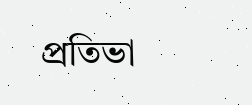প্রতিভা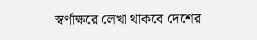স্বর্ণাক্ষরে লেখা থাকবে দেশের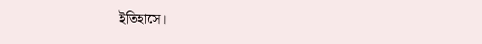ইতিহাসে।